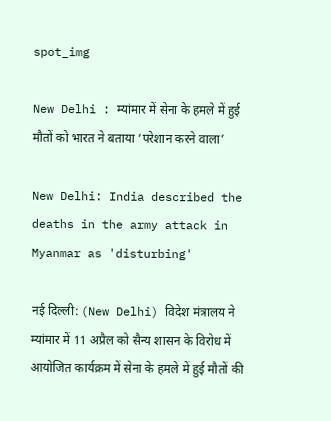spot_img

New Delhi : म्यांमार में सेना के हमले में हुई मौतों को भारत ने बताया ‘परेशान करने वाला’

New Delhi: India described the deaths in the army attack in Myanmar as 'disturbing'

नई दिल्ली: (New Delhi) विदेश मंत्रालय ने म्यांमार में 11 अप्रैल को सैन्य शासन के विरोध में आयोजित कार्यक्रम में सेना के हमले में हुई मौतों की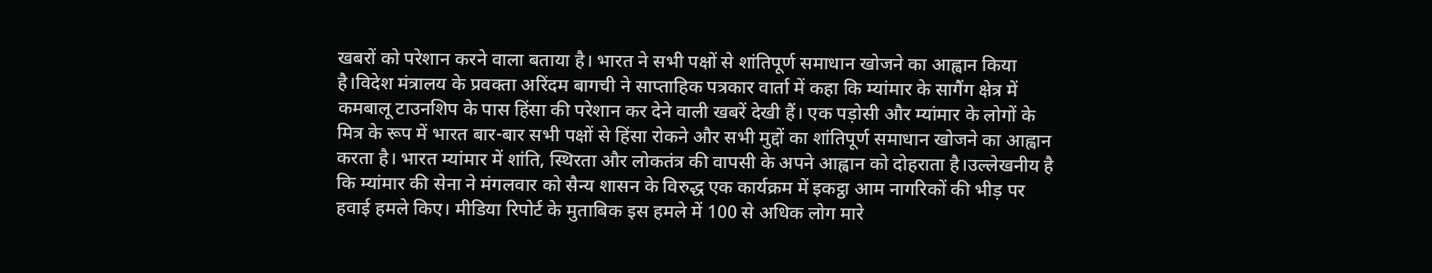खबरों को परेशान करने वाला बताया है। भारत ने सभी पक्षों से शांतिपूर्ण समाधान खोजने का आह्वान किया है।विदेश मंत्रालय के प्रवक्ता अरिंदम बागची ने साप्ताहिक पत्रकार वार्ता में कहा कि म्यांमार के सागैंग क्षेत्र में कमबालू टाउनशिप के पास हिंसा की परेशान कर देने वाली खबरें देखी हैं। एक पड़ोसी और म्यांमार के लोगों के मित्र के रूप में भारत बार-बार सभी पक्षों से हिंसा रोकने और सभी मुद्दों का शांतिपूर्ण समाधान खोजने का आह्वान करता है। भारत म्यांमार में शांति, स्थिरता और लोकतंत्र की वापसी के अपने आह्वान को दोहराता है।उल्लेखनीय है कि म्यांमार की सेना ने मंगलवार को सैन्य शासन के विरुद्ध एक कार्यक्रम में इकट्ठा आम नागरिकों की भीड़ पर हवाई हमले किए। मीडिया रिपोर्ट के मुताबिक इस हमले में 100 से अधिक लोग मारे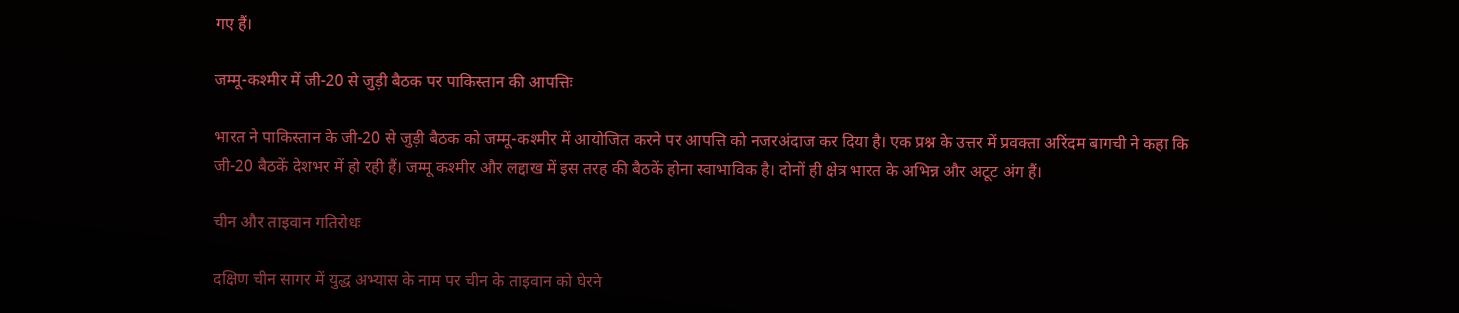गए हैं।

जम्मू-कश्मीर में जी-20 से जुड़ी बैठक पर पाकिस्तान की आपत्तिः

भारत ने पाकिस्तान के जी-20 से जुड़ी बैठक को जम्मू-कश्मीर में आयोजित करने पर आपत्ति को नजरअंदाज कर दिया है। एक प्रश्न के उत्तर में प्रवक्ता अरिंदम बागची ने कहा कि जी-20 बैठकें देशभर में हो रही हैं। जम्मू कश्मीर और लद्दाख में इस तरह की बैठकें होना स्वाभाविक है। दोनों ही क्षेत्र भारत के अभिन्न और अटूट अंग हैं।

चीन और ताइवान गतिरोधः

दक्षिण चीन सागर में युद्ध अभ्यास के नाम पर चीन के ताइवान को घेरने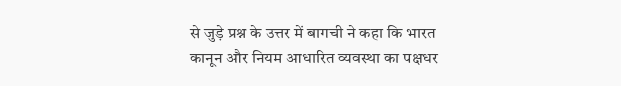से जुड़े प्रश्न के उत्तर में बागची ने कहा कि भारत कानून और नियम आधारित व्यवस्था का पक्षधर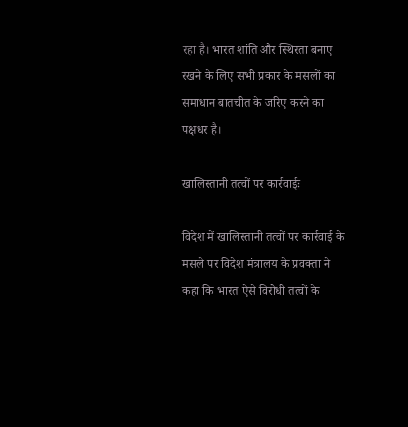रहा है। भारत शांति और स्थिरता बनाए रखने के लिए सभी प्रकार के मसलों का समाधान बातचीत के जरिए करने का पक्षधर है।

खालिस्तानी तत्वों पर कार्रवाईः

विदेश में खालिस्तानी तत्वों पर कार्रवाई के मसले पर विदेश मंत्रालय के प्रवक्ता ने कहा कि भारत ऐसे विरोधी तत्वों के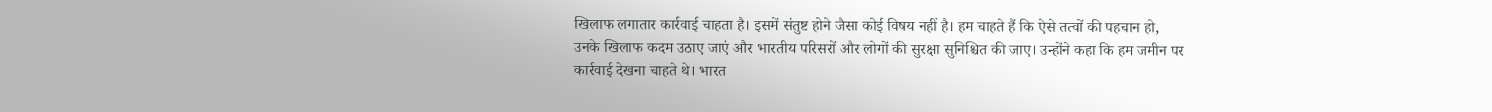खिलाफ लगातार कार्रवाई चाहता है। इसमें संतुष्ट होने जैसा कोई विषय नहीं है। हम चाहते हैं कि ऐसे तत्वों की पहचान हो, उनके खिलाफ कदम उठाए जाएं और भारतीय परिसरों और लोगों की सुरक्षा सुनिश्चित की जाए। उन्होंने कहा कि हम जमीन पर कार्रवाई देखना चाहते थे। भारत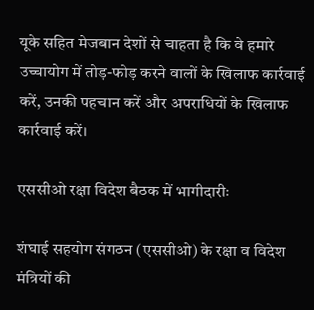यूके सहित मेजबान देशों से चाहता है कि वे हमारे उच्चायोग में तोड़-फोड़ करने वालों के खिलाफ कार्रवाई करें, उनकी पहचान करें और अपराधियों के खिलाफ कार्रवाई करें।

एससीओ रक्षा विदेश बैठक में भागीदारीः

शंघाई सहयोग संगठन (एससीओ) के रक्षा व विदेश मंत्रियों की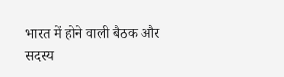भारत में होने वाली बैठक और सदस्य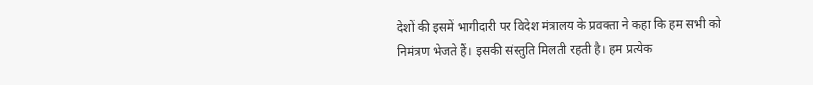देशों की इसमें भागीदारी पर विदेश मंत्रालय के प्रवक्ता ने कहा कि हम सभी को निमंत्रण भेजते हैं। इसकी संस्तुति मिलती रहती है। हम प्रत्येक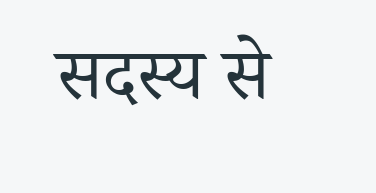सदस्य से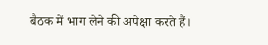बैठक में भाग लेने की अपेक्षा करते हैं।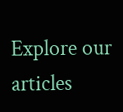Explore our articles